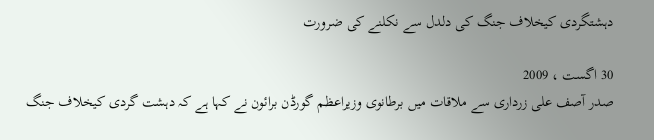دہشتگردی کیخلاف جنگ کی دلدل سے نکلنے کی ضرورت

30 اگست ، 2009
صدر آصف علی زرداری سے ملاقات میں برطانوی وزیراعظم گورڈن برائون نے کہا ہے کہ دہشت گردی کیخلاف جنگ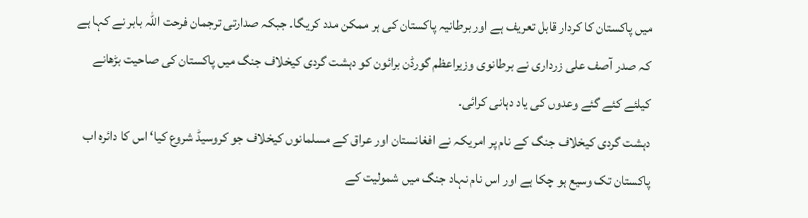میں پاکستان کا کردار قابل تعریف ہے اور برطانیہ پاکستان کی ہر ممکن مدد کریگا۔ جبکہ صدارتی ترجمان فرحت اللہ بابر نے کہا ہے کہ صدر آصف علی زرداری نے برطانوی وزیراعظم گورڈن برائون کو دہشت گردی کیخلاف جنگ میں پاکستان کی صاحیت بڑھانے کیلئے کئے گئے وعدوں کی یاد دہانی کرائی۔
دہشت گردی کیخلاف جنگ کے نام پر امریکہ نے افغانستان اور عراق کے مسلمانوں کیخلاف جو کروسیڈ شروع کیا‘ اس کا دائرہ اب پاکستان تک وسیع ہو چکا ہے اور اس نام نہاد جنگ میں شمولیت کے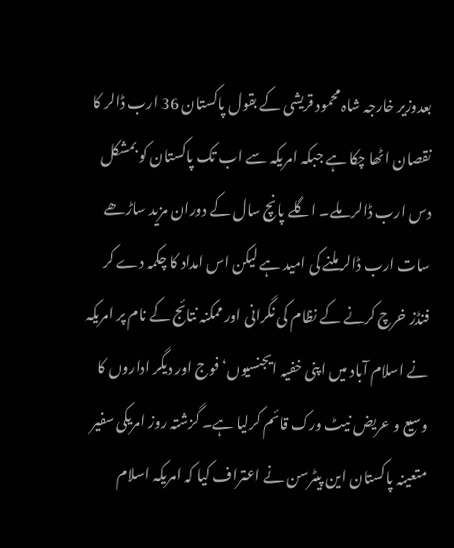بعدوزیر خارجہ شاہ محمود قریشی کے بقول پاکستان 36 ارب ڈالر کا نقصان اٹھا چکا ہے جبکہ امریکہ سے اب تک پاکستان کو بمشکل دس ارب ڈالر ملے۔ اگلے پانچ سال کے دوران مزید ساڑھے سات ارب ڈالر ملنے کی امید ہے لیکن اس امداد کا چکمہ دے کر فنڈز خرچ کرنے کے نظام کی نگرانی اور ممکنہ نتائج کے نام پر امریکہ نے اسلام آباد میں اپنی خفیہ ایجنسیوں‘ فوج اور دیگر اداروں کا وسیع و عریض نیٹ ورک قائم کرلیا ہے۔ گزشتہ روز امریکی سفیر متعینہ پاکستان این پیٹرسن نے اعتراف کیا کہ امریکہ اسلام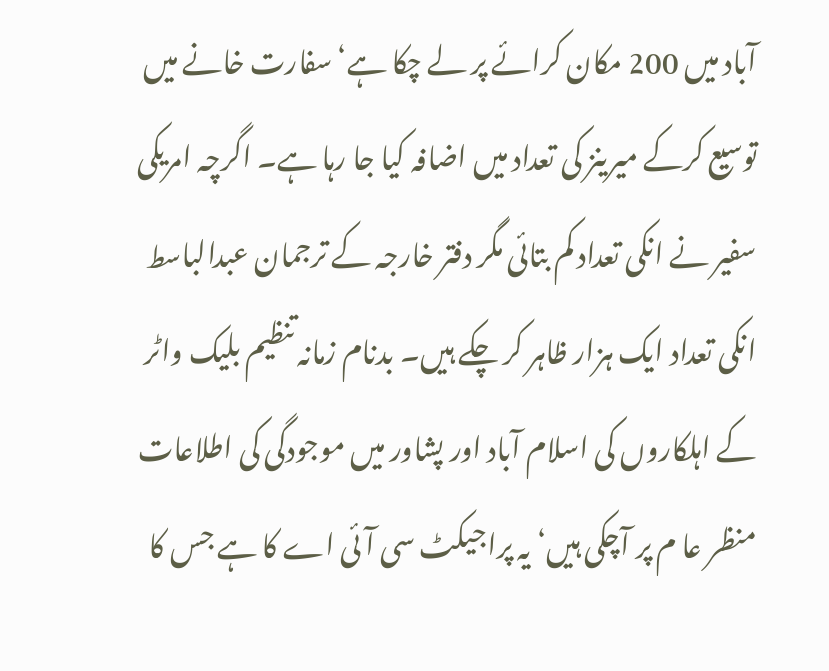آباد میں 200 مکان کرائے پر لے چکا ہے‘ سفارت خانے میں توسیع کرکے میرینز کی تعداد میں اضافہ کیا جا رہا ہے۔ اگرچہ امریکی سفیر نے انکی تعداد کم بتائی مگر دفتر خارجہ کے ترجمان عبدالباسط انکی تعداد ایک ہزار ظاہر کر چکے ہیں۔ بدنام زمانہ تنظیم بلیک واٹر کے اہلکاروں کی اسلام آباد اور پشاور میں موجودگی کی اطلاعات منظر عا م پر آچکی ہیں‘ یہ پراجیکٹ سی آئی اے کا ہے جس کا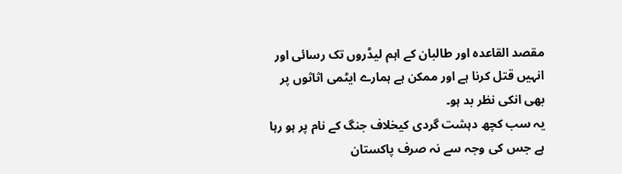مقصد القاعدہ اور طالبان کے اہم لیڈروں تک رسائی اور انہیں قتل کرنا ہے اور ممکن ہے ہمارے ایٹمی اثاثوں پر بھی انکی نظر بد ہو۔
یہ سب کچھ دہشت گردی کیخلاف جنگ کے نام پر ہو رہا ہے جس کی وجہ سے نہ صرف پاکستان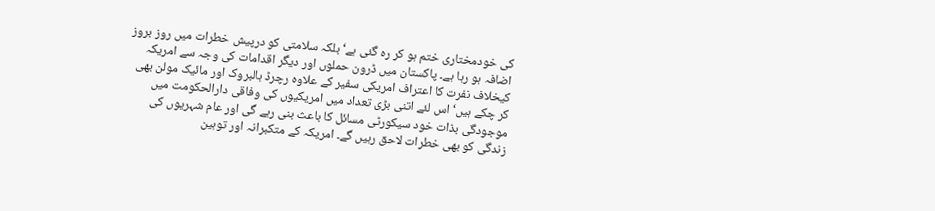کی خودمختاری ختم ہو کر رہ گئی ہے‘ بلکہ سلامتی کو درپیش خطرات میں روز بروز اضافہ ہو رہا ہے۔ پاکستان میں ڈرون حملوں اور دیگر اقدامات کی وجہ سے امریکہ کیخلاف نفرت کا اعتراف امریکی سفیر کے علاوہ رچرڈ ہالبروک اور مائیک مولن بھی کر چکے ہیں‘ اس لئے اتنی بڑی تعداد میں امریکیوں کی وفاقی دارالحکومت میں موجودگی بذات خود سیکورٹی مسائل کا باعث بنی رہے گی اور عام شہریوں کی زندگی کو بھی خطرات لاحق رہیں گے۔ امریکہ کے متکبرانہ اور توہین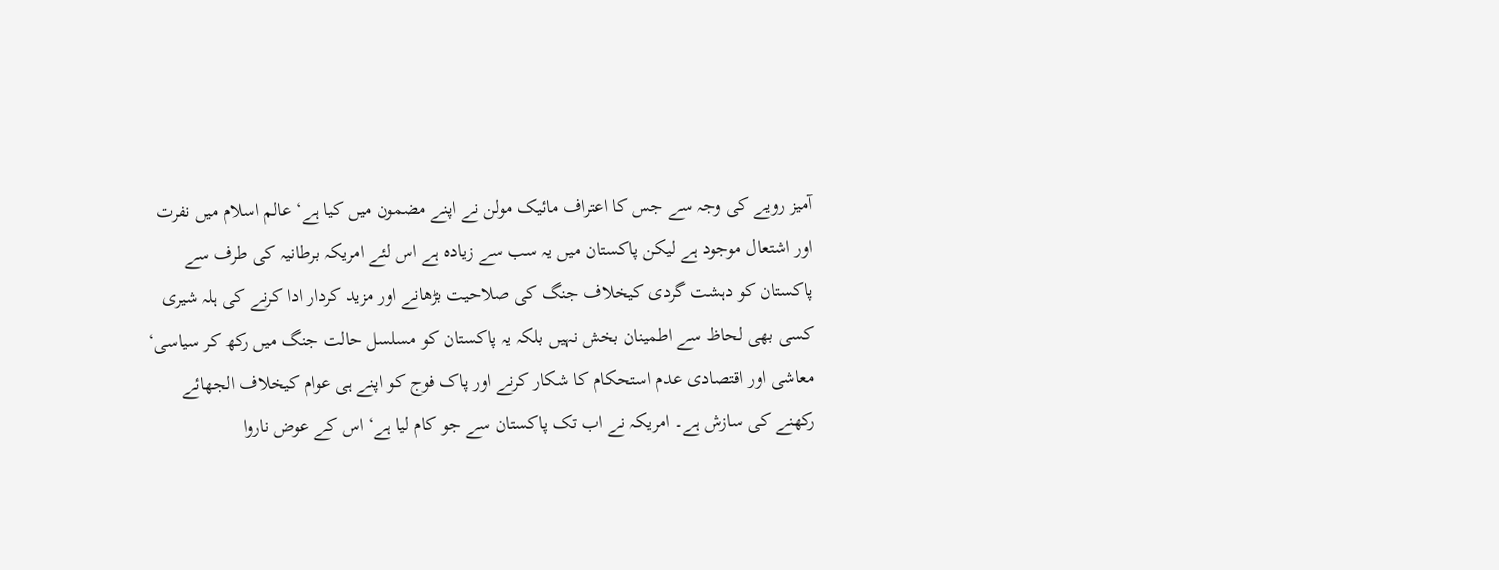آمیز رویے کی وجہ سے جس کا اعتراف مائیک مولن نے اپنے مضمون میں کیا ہے‘ عالم اسلام میں نفرت اور اشتعال موجود ہے لیکن پاکستان میں یہ سب سے زیادہ ہے اس لئے امریکہ برطانیہ کی طرف سے پاکستان کو دہشت گردی کیخلاف جنگ کی صلاحیت بڑھانے اور مزید کردار ادا کرنے کی ہلہ شیری کسی بھی لحاظ سے اطمینان بخش نہیں بلکہ یہ پاکستان کو مسلسل حالت جنگ میں رکھ کر سیاسی‘ معاشی اور اقتصادی عدم استحکام کا شکار کرنے اور پاک فوج کو اپنے ہی عوام کیخلاف الجھائے رکھنے کی سازش ہے۔ امریکہ نے اب تک پاکستان سے جو کام لیا ہے‘ اس کے عوض ناروا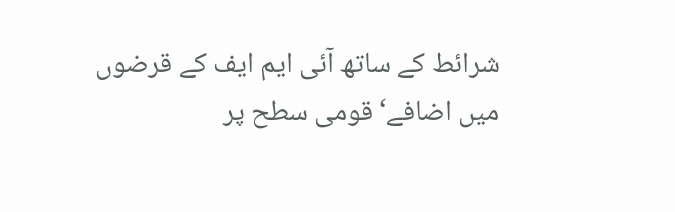شرائط کے ساتھ آئی ایم ایف کے قرضوں میں اضافے‘ قومی سطح پر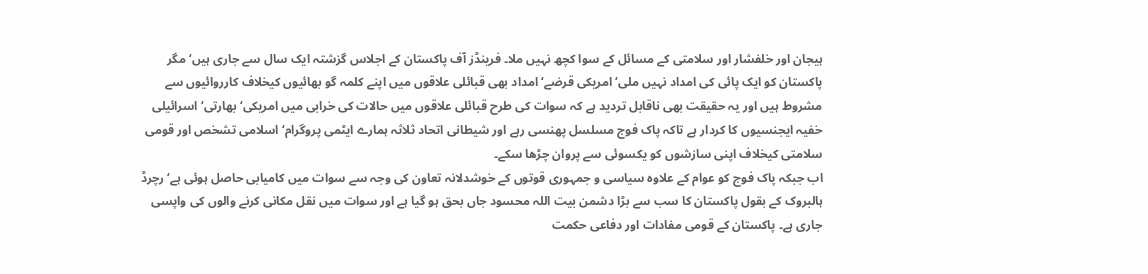ہیجان اور خلفشار اور سلامتی کے مسائل کے سوا کچھ نہیں ملا۔ فرینڈز آف پاکستان کے اجلاس گزشتہ ایک سال سے جاری ہیں‘ مگر پاکستان کو ایک پائی کی امداد نہیں ملی‘ امریکی قرضے‘ امداد بھی قبائلی علاقوں میں اپنے کلمہ گو بھائیوں کیخلاف کارروائیوں سے مشروط ہیں اور یہ حقیقت بھی ناقابل تردید ہے کہ سوات کی طرح قبائلی علاقوں میں حالات کی خرابی میں امریکی‘ بھارتی‘ اسرائیلی خفیہ ایجنسیوں کا کردار ہے تاکہ پاک فوج مسلسل پھنسی رہے اور شیطانی اتحاد ثلاثہ ہمارے ایٹمی پروگرام‘ اسلامی تشخص اور قومی سلامتی کیخلاف اپنی سازشوں کو یکسوئی سے پروان چڑھا سکے۔
اب جبکہ پاک فوج کو عوام کے علاوہ سیاسی و جمہوری قوتوں کے خوشدلانہ تعاون کی وجہ سے سوات میں کامیابی حاصل ہوئی ہے‘ رچرڈ ہالبروک کے بقول پاکستان کا سب سے بڑا دشمن بیت اللہ محسود جاں بحق ہو گیا ہے اور سوات میں نقل مکانی کرنے والوں کی واپسی جاری ہے۔ پاکستان کے قومی مفادات اور دفاعی حکمت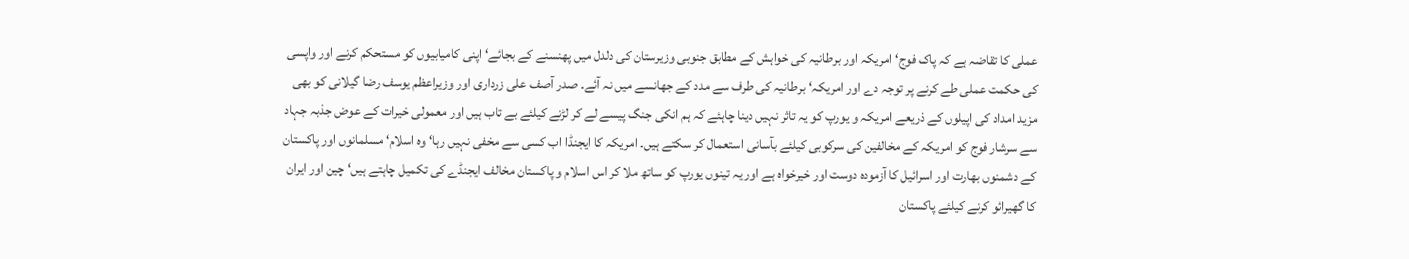عملی کا تقاضہ ہے کہ پاک فوج‘ امریکہ اور برطانیہ کی خواہش کے مطابق جنوبی وزیرستان کی دلدل میں پھنسنے کے بجائے‘ اپنی کامیابیوں کو مستحکم کرنے اور واپسی کی حکمت عملی طے کرنے پر توجہ دے اور امریکہ‘ برطانیہ کی طرف سے مدد کے جھانسے میں نہ آئے۔ صدر آصف علی زرداری اور وزیراعظم یوسف رضا گیلانی کو بھی مزید امداد کی اپیلوں کے ذریعے امریکہ و یورپ کو یہ تاثر نہیں دینا چاہئے کہ ہم انکی جنگ پیسے لے کر لڑنے کیلئے بے تاب ہیں اور معمولی خیرات کے عوض جذبہ جہاد سے سرشار فوج کو امریکہ کے مخالفین کی سرکوبی کیلئے بآسانی استعمال کر سکتے ہیں۔ امریکہ کا ایجنڈا اب کسی سے مخفی نہیں رہا‘ وہ اسلام‘ مسلمانوں اور پاکستان کے دشمنوں بھارت اور اسرائیل کا آزمودہ دوست اور خیرخواہ ہے اور یہ تینوں یورپ کو ساتھ ملا کر اس اسلام و پاکستان مخالف ایجنڈے کی تکمیل چاہتے ہیں‘ چین اور ایران کا گھیرائو کرنے کیلئے پاکستان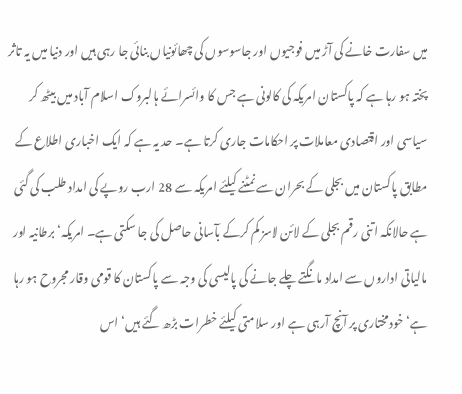میں سفارت خانے کی آڑ میں فوجیوں اور جاسوسوں کی چھائونیاں بنائی جا رہی ہیں اور دنیا میں یہ تاثر پختہ ہو رہا ہے کہ پاکستان امریکہ کی کالونی ہے جس کا وائسرائے ہالبروک اسلام آباد میں بیٹھ کر سیاسی اور اقتصادی معاملات پر احکامات جاری کرتا ہے۔ حد یہ ہے کہ ایک اخباری اطلاع کے مطابق پاکستان میں بجلی کے بحران سے نمٹنے کیلئے امریکہ سے 28 ارب روپے کی امداد طلب کی گئی ہے حالانکہ اتنی رقم بجلی کے لائن لاسز کم کرکے بآسانی حاصل کی جا سکتی ہے۔ امریکہ‘ برطانیہ اور مالیاتی اداروں سے امداد مانگتے چلے جانے کی پالیسی کی وجہ سے پاکستان کا قومی وقار مجروح ہو رہا ہے‘ خودمختاری پر آنچ آرہی ہے اور سلامتی کیلئے خطرات بڑھ گئے ہیں‘ اس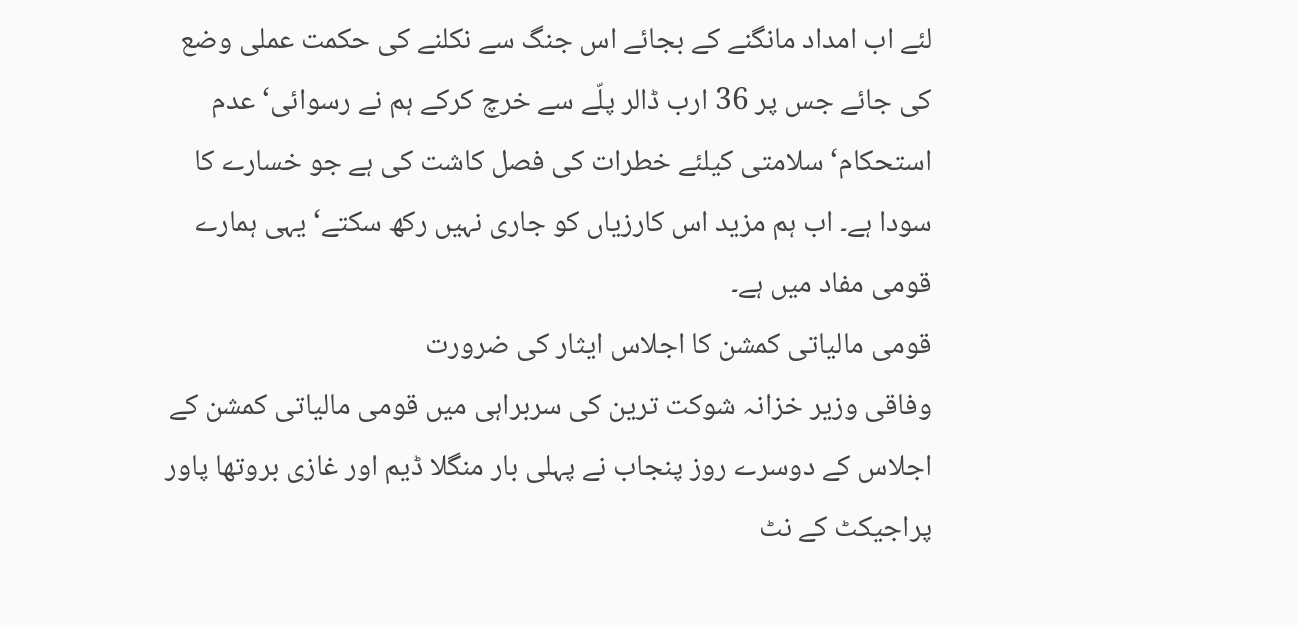لئے اب امداد مانگنے کے بجائے اس جنگ سے نکلنے کی حکمت عملی وضع کی جائے جس پر 36 ارب ڈالر پلّے سے خرچ کرکے ہم نے رسوائی‘ عدم استحکام‘ سلامتی کیلئے خطرات کی فصل کاشت کی ہے جو خسارے کا سودا ہے۔ اب ہم مزید اس کارزیاں کو جاری نہیں رکھ سکتے‘ یہی ہمارے قومی مفاد میں ہے۔
قومی مالیاتی کمشن کا اجلاس ایثار کی ضرورت
وفاقی وزیر خزانہ شوکت ترین کی سربراہی میں قومی مالیاتی کمشن کے اجلاس کے دوسرے روز پنجاب نے پہلی بار منگلا ڈیم اور غازی بروتھا پاور پراجیکٹ کے نٹ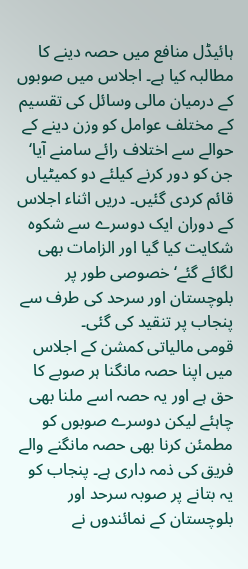ہائیڈل منافع میں حصہ دینے کا مطالبہ کیا ہے۔ اجلاس میں صوبوں کے درمیان مالی وسائل کی تقسیم کے مختلف عوامل کو وزن دینے کے حوالے سے اختلاف رائے سامنے آیا‘ جن کو دور کرنے کیلئے دو کمیٹیاں قائم کردی گئیں۔ دریں اثناء اجلاس کے دوران ایک دوسرے سے شکوہ شکایت کیا گیا اور الزامات بھی لگائے گئے‘ خصوصی طور پر بلوچستان اور سرحد کی طرف سے پنجاب پر تنقید کی گئی۔
قومی مالیاتی کمشن کے اجلاس میں اپنا حصہ مانگنا ہر صوبے کا حق ہے اور یہ حصہ اسے ملنا بھی چاہئے لیکن دوسرے صوبوں کو مطمئن کرنا بھی حصہ مانگنے والے فریق کی ذمہ داری ہے۔ پنجاب کو یہ بتانے پر صوبہ سرحد اور بلوچستان کے نمائندوں نے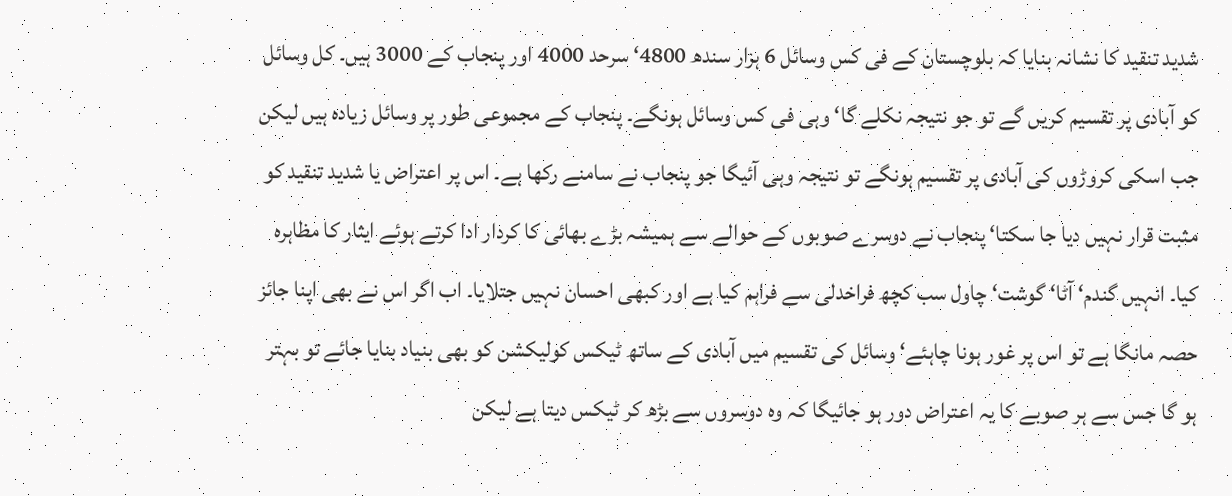شدید تنقید کا نشانہ بنایا کہ بلوچستان کے فی کس وسائل 6 ہزار سندھ 4800‘ سرحد 4000 اور پنجاب کے 3000 ہیں۔ کل وسائل کو آبادی پر تقسیم کریں گے تو جو نتیجہ نکلے گا‘ وہی فی کس وسائل ہونگے۔ پنجاب کے مجموعی طور پر وسائل زیادہ ہیں لیکن جب اسکی کروڑوں کی آبادی پر تقسیم ہونگے تو نتیجہ وہی آئیگا جو پنجاب نے سامنے رکھا ہے۔ اس پر اعتراض یا شدید تنقید کو مثبت قرار نہیں دیا جا سکتا‘ پنجاب نے دوسرے صوبوں کے حوالے سے ہمیشہ بڑے بھائی کا کردار ادا کرتے ہوئے ایثار کا مظاہرہ کیا۔ انہیں گندم‘ آٹا‘ گوشت‘ چاول سب کچھ فراخدلی سے فراہم کیا ہے اور کبھی احسان نہیں جتلایا۔ اب اگر اس نے بھی اپنا جائز حصہ مانگا ہے تو اس پر غور ہونا چاہئے‘ وسائل کی تقسیم میں آبادی کے ساتھ ٹیکس کولیکشن کو بھی بنیاد بنایا جائے تو بہتر ہو گا جس سے ہر صوبے کا یہ اعتراض دور ہو جائیگا کہ وہ دوسروں سے بڑھ کر ٹیکس دیتا ہے لیکن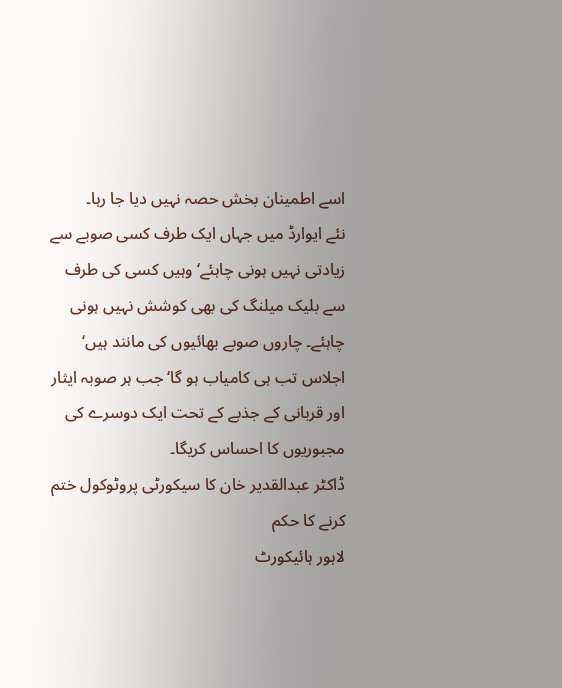اسے اطمینان بخش حصہ نہیں دیا جا رہا۔
نئے ایوارڈ میں جہاں ایک طرف کسی صوبے سے زیادتی نہیں ہونی چاہئے‘ وہیں کسی کی طرف سے بلیک میلنگ کی بھی کوشش نہیں ہونی چاہئے۔ چاروں صوبے بھائیوں کی مانند ہیں‘ اجلاس تب ہی کامیاب ہو گا‘ جب ہر صوبہ ایثار اور قربانی کے جذبے کے تحت ایک دوسرے کی مجبوریوں کا احساس کریگا۔
ڈاکٹر عبدالقدیر خان کا سیکورٹی پروٹوکول ختم کرنے کا حکم
لاہور ہائیکورٹ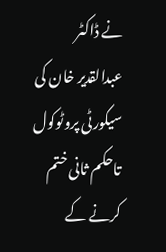نے ڈاکٹر عبدالقدیر خان کی سیکورٹی پروٹوکول تاحکم ثانی ختم کرنے کے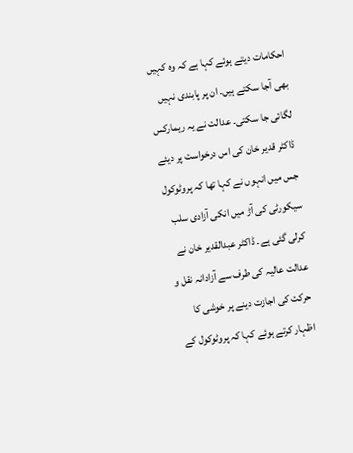احکامات دیتے ہوئے کہا ہے کہ وہ کہیں بھی آجا سکتے ہیں۔ ان پر پابندی نہیں لگائی جا سکتی۔ عدالت نے یہ ریمارکس ڈاکٹر قدیر خان کی اس درخواست پر دیئے جس میں انہوں نے کہا تھا کہ پروٹوکول سیکورٹی کی آڑ میں انکی آزادی سلب کرلی گئی ہے۔ ڈاکٹر عبدالقدیر خان نے عدالت عالیہ کی طرف سے آزادانہ نقل و حرکت کی اجازت دینے پر خوشی کا اظہار کرتے ہوئے کہا کہ پروٹوکول کے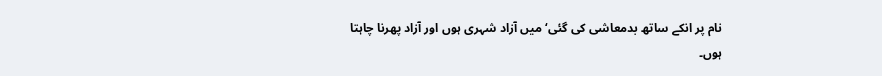نام پر انکے ساتھ بدمعاشی کی گئی‘ میں آزاد شہری ہوں اور آزاد پھرنا چاہتا ہوں۔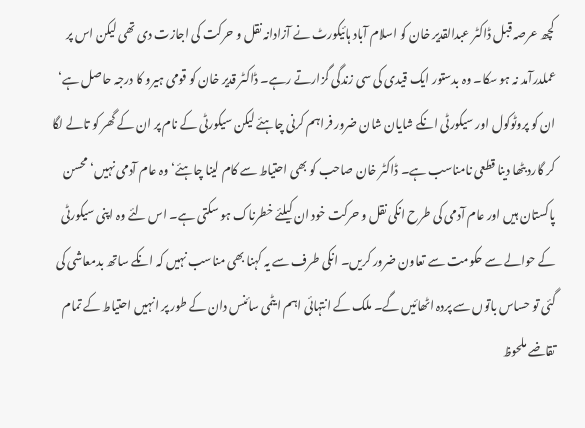کچھ عرصہ قبل ڈاکٹر عبدالقدیر خان کو اسلام آباد ہائیکورٹ نے آزادانہ نقل و حرکت کی اجازت دی تھی لیکن اس پر عملدرآمد نہ ہو سکا۔ وہ بدستور ایک قیدی کی سی زندگی گزارتے رہے۔ ڈاکٹر قدیر خان کو قومی ہیرو کا درجہ حاصل ہے‘ ان کو پروٹوکول اور سیکورٹی انکے شایان شان ضرور فراہم کرنی چاہئے لیکن سیکورٹی کے نام پر ان کے گھر کو تالے لگا کر گارد بٹھا دینا قطعی نامناسب ہے۔ ڈاکٹر خان صاحب کو بھی احتیاط سے کام لینا چاہئے‘ وہ عام آدمی نہیں‘ محسن پاکستان ہیں اور عام آدمی کی طرح انکی نقل و حرکت خود ان کیلئے خطرناک ہو سکتی ہے۔ اس لئے وہ اپنی سیکورٹی کے حوالے سے حکومت سے تعاون ضرور کریں۔ انکی طرف سے یہ کہنا بھی مناسب نہیں کہ انکے ساتھ بدمعاشی کی گئی تو حساس باتوں سے پردہ اٹھائیں گے۔ ملک کے انتہائی اہم ایٹمی سائنس دان کے طور پر انہیں احتیاط کے تمام تقاضے ملحوظ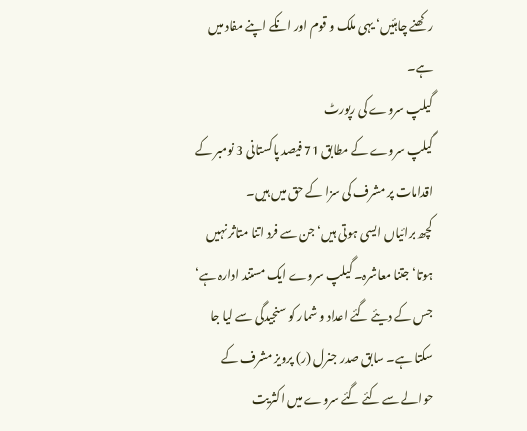رکھنے چاہئیں‘ یہی ملک و قوم اور انکے اپنے مفاد میں ہے۔
گیلپ سروے کی رپورٹ
گیلپ سروے کے مطابق 71 فیصد پاکستانی 3 نومبر کے اقدامات پر مشرف کی سزا کے حق میں ہیں۔
کچھ برائیاں ایسی ہوتی ہیں‘ جن سے فرد اتنا متاثر نہیں ہوتا‘ جتنا معاشرہ۔ گیلپ سروے ایک مستند ادارہ ہے‘ جس کے دیئے گئے اعداد و شمار کو سنجیدگی سے لیا جا سکتا ہے۔ سابق صدر جنرل (ر) پرویز مشرف کے حوالے سے کئے گئے سروے میں اکثریت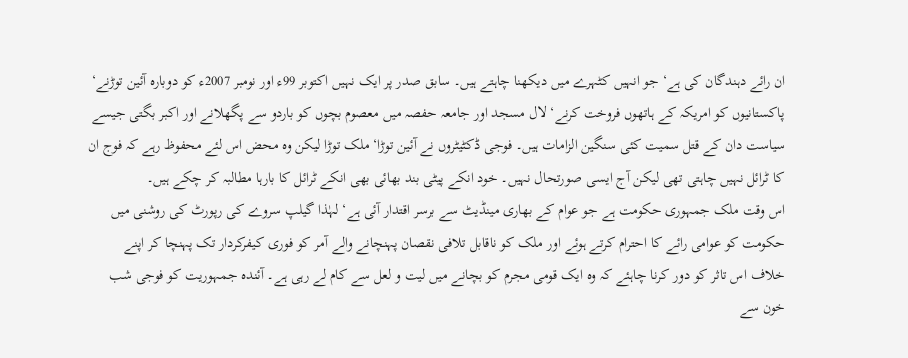ان رائے دہندگان کی ہے‘ جو انہیں کٹہرے میں دیکھنا چاہتے ہیں۔ سابق صدر پر ایک نہیں اکتوبر 99ء اور نومبر 2007ء کو دوبارہ آئین توڑنے‘ پاکستانیوں کو امریکہ کے ہاتھوں فروخت کرنے‘ لال مسجد اور جامعہ حفصہ میں معصوم بچوں کو باردو سے پگھلانے اور اکبر بگتی جیسے سیاست دان کے قتل سمیت کئی سنگین الزامات ہیں۔ فوجی ڈکٹیٹروں نے آئین توڑا‘ ملک توڑا لیکن وہ محض اس لئے محفوظ رہے کہ فوج ان کا ٹرائل نہیں چاہتی تھی لیکن آج ایسی صورتحال نہیں۔ خود انکے پیٹی بند بھائی بھی انکے ٹرائل کا بارہا مطالبہ کر چکے ہیں۔
اس وقت ملک جمہوری حکومت ہے جو عوام کے بھاری مینڈیٹ سے برسر اقتدار آئی ہے‘ لہٰذا گیلپ سروے کی رپورٹ کی روشنی میں حکومت کو عوامی رائے کا احترام کرتے ہوئے اور ملک کو ناقابل تلافی نقصان پہنچانے والے آمر کو فوری کیفرکردار تک پہنچا کر اپنے خلاف اس تاثر کو دور کرنا چاہئے کہ وہ ایک قومی مجرم کو بچانے میں لیت و لعل سے کام لے رہی ہے۔ آئندہ جمہوریت کو فوجی شب خون سے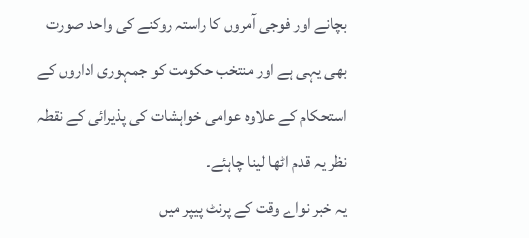بچانے اور فوجی آمروں کا راستہ روکنے کی واحد صورت بھی یہی ہے اور منتخب حکومت کو جمہوری اداروں کے استحکام کے علاوہ عوامی خواہشات کی پذیرائی کے نقطہ نظر یہ قدم اٹھا لینا چاہئے۔
یہ خبر نواے وقت کے پرنٹ پیپر میں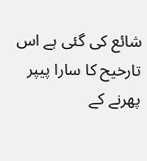شائع کی گئی ہے اس تارخیح کا سارا پیپر پھرنے کے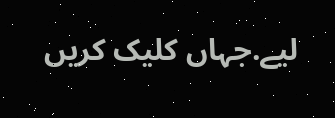لیے.جہاں کلیک کریں